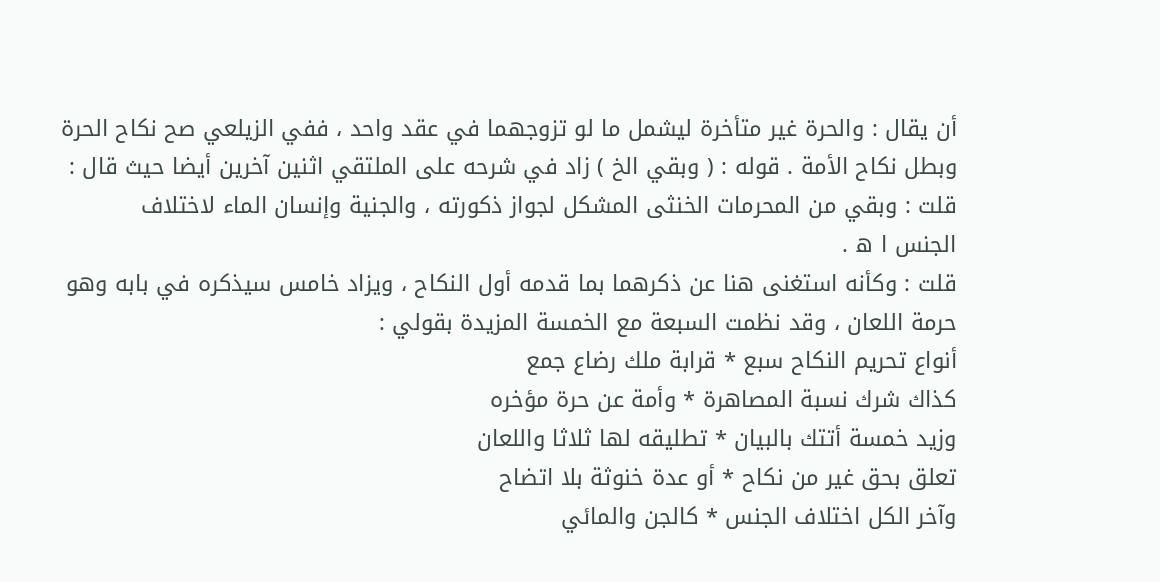أن يقال : والحرة غير متأخرة ليشمل ما لو تزوجهما في عقد واحد ، ففي الزيلعي صح نكاح الحرة
وبطل نكاح الأمة . قوله : ( وبقي الخ ) زاد في شرحه على الملتقي اثنين آخرين أيضا حيث قال :
قلت : وبقي من المحرمات الخنثى المشكل لجواز ذكورته ، والجنية وإنسان الماء لاختلاف
الجنس ا ه .
قلت : وكأنه استغنى هنا عن ذكرهما بما قدمه أول النكاح ، ويزاد خامس سيذكره في بابه وهو
حرمة اللعان ، وقد نظمت السبعة مع الخمسة المزيدة بقولي :
أنواع تحريم النكاح سبع * قرابة ملك رضاع جمع
كذاك شرك نسبة المصاهرة * وأمة عن حرة مؤخره
وزيد خمسة أتتك بالبيان * تطليقه لها ثلاثا واللعان
تعلق بحق غير من نكاح * أو عدة خنوثة بلا اتضاح
وآخر الكل اختلاف الجنس * كالجن والمائي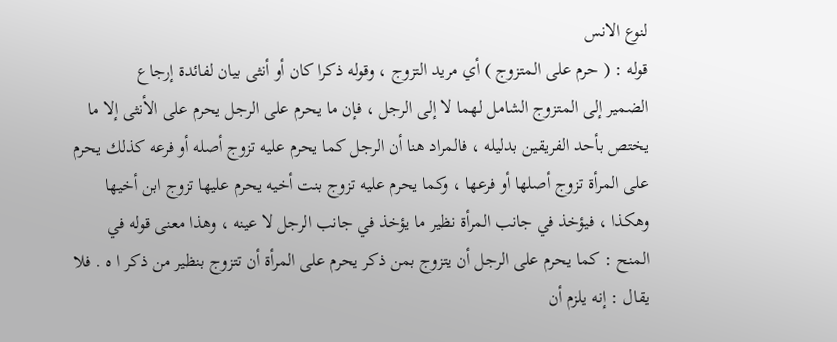لنوع الانس
قوله : ( حرم على المتزوج ) أي مريد التزوج ، وقوله ذكرا كان أو أنثى بيان لفائدة إرجاع
الضمير إلى المتزوج الشامل لهما لا إلى الرجل ، فإن ما يحرم على الرجل يحرم على الأنثى إلا ما
يختص بأحد الفريقين بدليله ، فالمراد هنا أن الرجل كما يحرم عليه تزوج أصله أو فرعه كذلك يحرم
على المرأة تزوج أصلها أو فرعها ، وكما يحرم عليه تزوج بنت أخيه يحرم عليها تزوج ابن أخيها
وهكذا ، فيؤخذ في جانب المرأة نظير ما يؤخذ في جانب الرجل لا عينه ، وهذا معنى قوله في
المنح : كما يحرم على الرجل أن يتزوج بمن ذكر يحرم على المرأة أن تتزوج بنظير من ذكر ا ه . فلا
يقال : إنه يلزم أن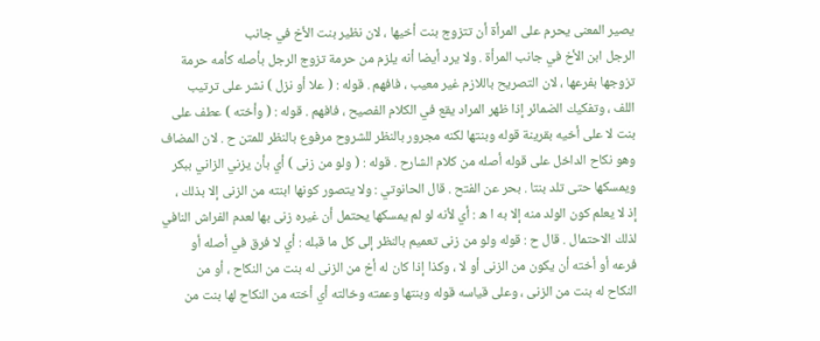يصير المعنى يحرم على المرأة أن تتزوج بنت أخيها ، لان نظير بنت الأخ في جانب
الرجل ابن الأخ في جانب المرأة . ولا يرد أيضا أنه يلزم من حرمة تزوج الرجل بأصله كأمه حرمة
تزوجها بفرعها ، لان التصريح باللازم غير معيب ، فافهم . قوله : ( علا أو نزل ) نشر على ترتيب
اللف ، وتفكيك الضمائر إذا ظهر المراد يقع في الكلام الفصيح ، فافهم . قوله : ( وأخته ) عطف على
بنت لا على أخيه بقرينة قوله وبنتها لكنه مجرور بالنظر للشروح مرفوع بالنظر للمتن ح . لان المضاف
وهو نكاح الداخل على قوله أصله من كلام الشارح . قوله : ( ولو من زنى ) أي بأن يزني الزاني ببكر
ويمسكها حتى تلد بنتا . بحر عن الفتح . قال الحانوتي : ولا يتصور كونها ابنته من الزنى إلا بذلك ،
إذ لا يعلم كون الولد منه إلا به ا ه : أي لأنه لو لم يمسكها يحتمل أن غيره زنى بها لعدم الفراش النافي
لذلك الاحتمال . قال ح : قوله ولو من زنى تعميم بالنظر إلى كل ما قبله : أي لا فرق في أصله أو
فرعه أو أخته أن يكون من الزنى أو لا ، وكذا إذا كان له أخ من الزنى له بنت من النكاح ، أو من
النكاح له بنت من الزنى ، وعلى قياسه قوله وبنتها وعمته وخالته أي أخته من النكاح لها بنت من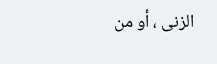الزنى ، أو من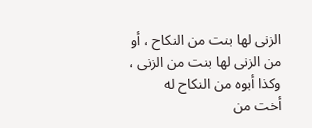الزنى لها بنت من النكاح ، أو من الزنى لها بنت من الزنى ، وكذا أبوه من النكاح له
أخت من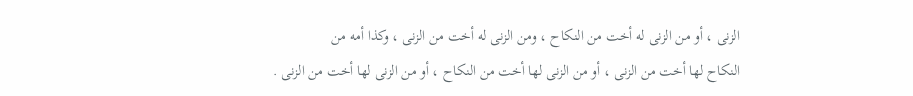الزنى ، أو من الزنى له أخت من النكاح ، ومن الزنى له أخت من الزنى ، وكذا أمه من
النكاح لها أخت من الزنى ، أو من الزنى لها أخت من النكاح ، أو من الزنى لها أخت من الزنى .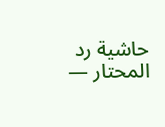حاشية رد المحتار —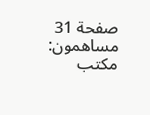صفحة 31
مساهمون: مكتب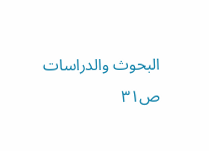البحوث والدراسات
ص٣١